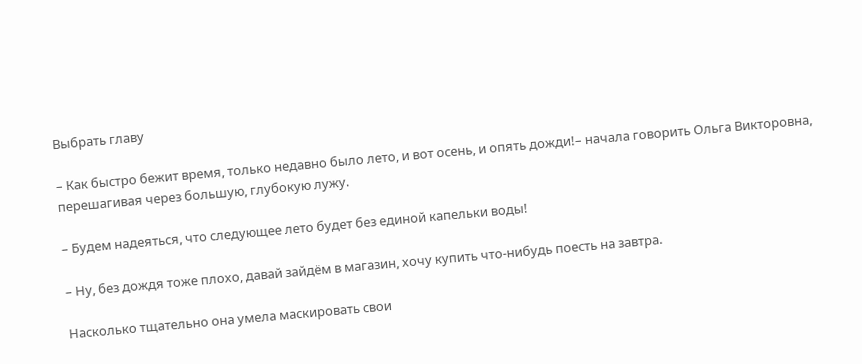Выбрать главу

– Как быстро бежит время, только недавно было лето, и вот осень, и опять дожди!– начала говорить Ольга Викторовна, перешагивая через большую, глубокую лужу.

– Будем надеяться, что следующее лето будет без единой капельки воды!

– Ну, без дождя тоже плохо, давай зайдём в магазин, хочу купить что-нибудь поесть на завтра.

Насколько тщательно она умела маскировать свои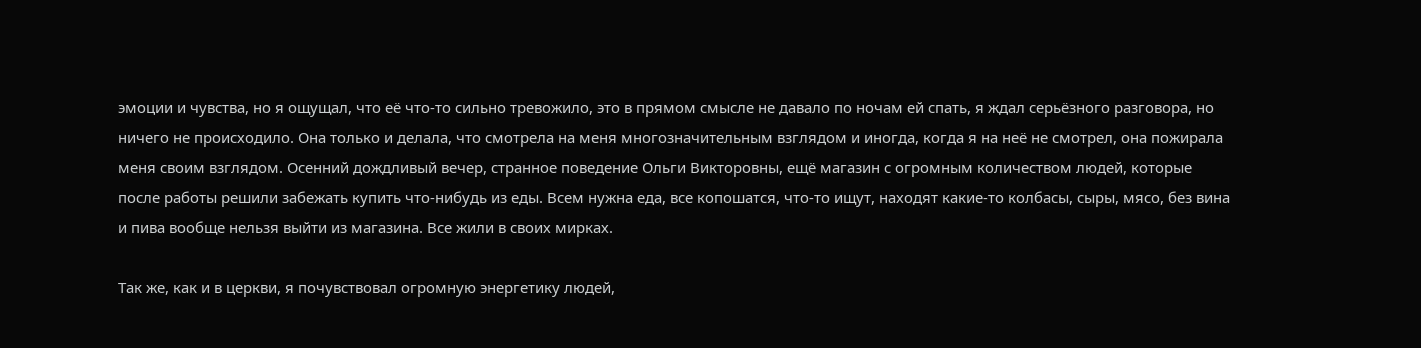эмоции и чувства, но я ощущал, что её что-то сильно тревожило, это в прямом смысле не давало по ночам ей спать, я ждал серьёзного разговора, но ничего не происходило. Она только и делала, что смотрела на меня многозначительным взглядом и иногда, когда я на неё не смотрел, она пожирала меня своим взглядом. Осенний дождливый вечер, странное поведение Ольги Викторовны, ещё магазин с огромным количеством людей, которые после работы решили забежать купить что-нибудь из еды. Всем нужна еда, все копошатся, что-то ищут, находят какие-то колбасы, сыры, мясо, без вина и пива вообще нельзя выйти из магазина. Все жили в своих мирках.

Так же, как и в церкви, я почувствовал огромную энергетику людей,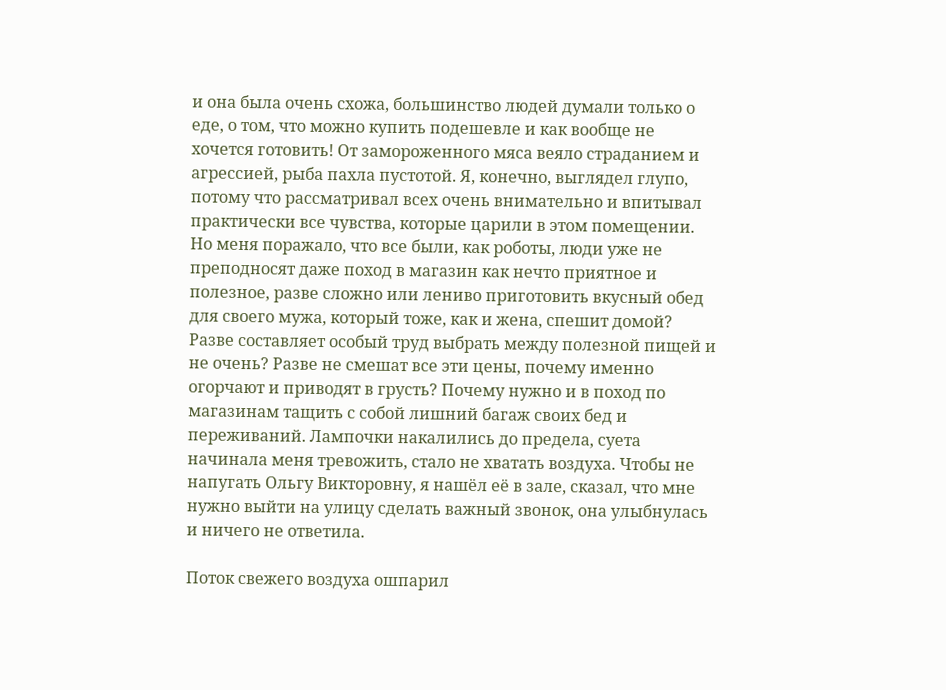и она была очень схожа, большинство людей думали только о еде, о том, что можно купить подешевле и как вообще не хочется готовить! От замороженного мяса веяло страданием и агрессией, рыба пахла пустотой. Я, конечно, выглядел глупо, потому что рассматривал всех очень внимательно и впитывал практически все чувства, которые царили в этом помещении. Но меня поражало, что все были, как роботы, люди уже не преподносят даже поход в магазин как нечто приятное и полезное, разве сложно или лениво приготовить вкусный обед для своего мужа, который тоже, как и жена, спешит домой? Разве составляет особый труд выбрать между полезной пищей и не очень? Разве не смешат все эти цены, почему именно огорчают и приводят в грусть? Почему нужно и в поход по магазинам тащить с собой лишний багаж своих бед и переживаний. Лампочки накалились до предела, суета начинала меня тревожить, стало не хватать воздуха. Чтобы не напугать Ольгу Викторовну, я нашёл её в зале, сказал, что мне нужно выйти на улицу сделать важный звонок, она улыбнулась и ничего не ответила.

Поток свежего воздуха ошпарил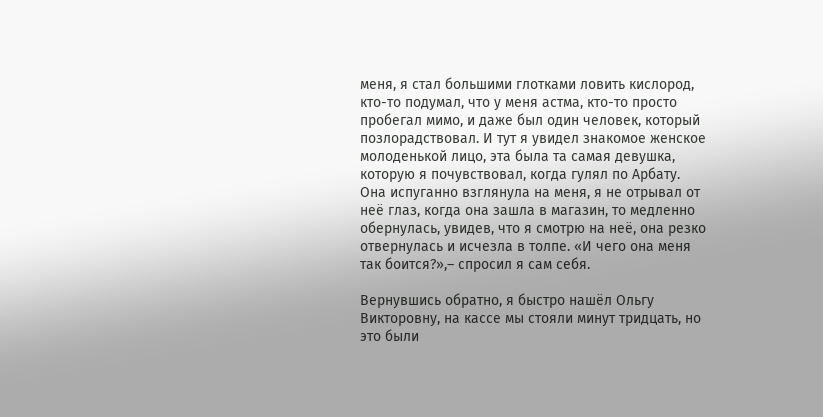меня, я стал большими глотками ловить кислород, кто-то подумал, что у меня астма, кто-то просто пробегал мимо, и даже был один человек, который позлорадствовал. И тут я увидел знакомое женское молоденькой лицо, эта была та самая девушка, которую я почувствовал, когда гулял по Арбату. Она испуганно взглянула на меня, я не отрывал от неё глаз, когда она зашла в магазин, то медленно обернулась, увидев, что я смотрю на неё, она резко отвернулась и исчезла в толпе. «И чего она меня так боится?»,– спросил я сам себя.

Вернувшись обратно, я быстро нашёл Ольгу Викторовну, на кассе мы стояли минут тридцать, но это были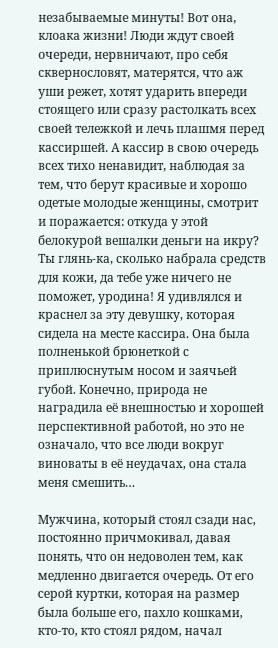незабываемые минуты! Вот она, клоака жизни! Люди ждут своей очереди, нервничают, про себя сквернословят, матерятся, что аж уши режет, хотят ударить впереди стоящего или сразу растолкать всех своей тележкой и лечь плашмя перед кассиршей. А кассир в свою очередь всех тихо ненавидит, наблюдая за тем, что берут красивые и хорошо одетые молодые женщины, смотрит и поражается: откуда у этой белокурой вешалки деньги на икру? Ты глянь-ка, сколько набрала средств для кожи, да тебе уже ничего не поможет, уродина! Я удивлялся и краснел за эту девушку, которая сидела на месте кассира. Она была полненькой брюнеткой с приплюснутым носом и заячьей губой. Конечно, природа не наградила её внешностью и хорошей перспективной работой, но это не означало, что все люди вокруг виноваты в её неудачах, она стала меня смешить…

Мужчина, который стоял сзади нас, постоянно причмокивал, давая понять, что он недоволен тем, как медленно двигается очередь. От его серой куртки, которая на размер была больше его, пахло кошками, кто-то, кто стоял рядом, начал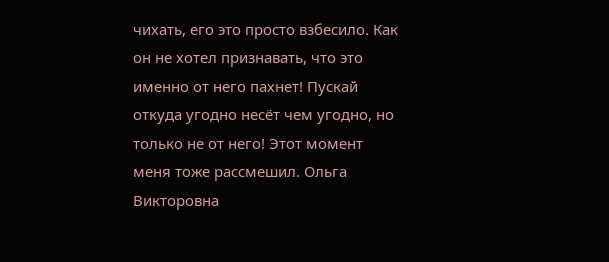чихать, его это просто взбесило. Как он не хотел признавать, что это именно от него пахнет! Пускай откуда угодно несёт чем угодно, но только не от него! Этот момент меня тоже рассмешил. Ольга Викторовна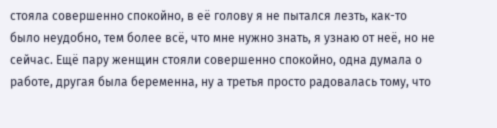стояла совершенно спокойно, в её голову я не пытался лезть, как-то было неудобно, тем более всё, что мне нужно знать, я узнаю от неё, но не сейчас. Ещё пару женщин стояли совершенно спокойно, одна думала о работе, другая была беременна, ну а третья просто радовалась тому, что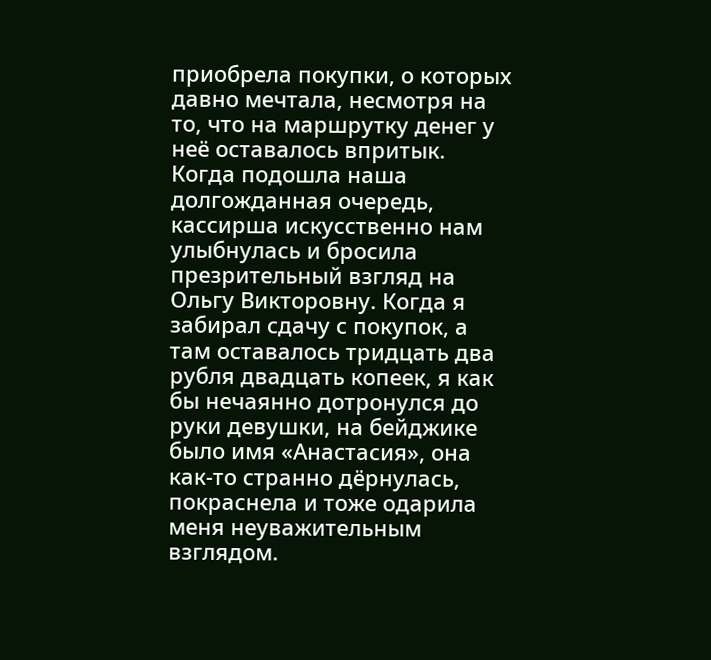приобрела покупки, о которых давно мечтала, несмотря на то, что на маршрутку денег у неё оставалось впритык. Когда подошла наша долгожданная очередь, кассирша искусственно нам улыбнулась и бросила презрительный взгляд на Ольгу Викторовну. Когда я забирал сдачу с покупок, а там оставалось тридцать два рубля двадцать копеек, я как бы нечаянно дотронулся до руки девушки, на бейджике было имя «Анастасия», она как-то странно дёрнулась, покраснела и тоже одарила меня неуважительным взглядом.